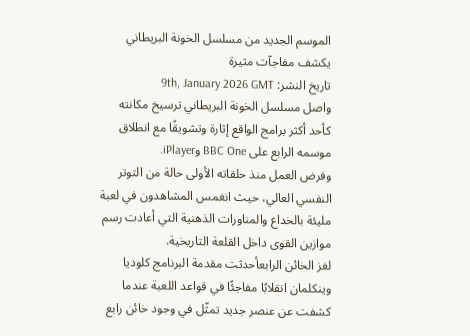الموسم الجديد من مسلسل الخونة البريطاني يكشف مفاجآت مثيرة
تاريخ النشر: 9th, January 2026 GMT
واصل مسلسل الخونة البريطاني ترسيخ مكانته كأحد أكثر برامج الواقع إثارة وتشويقًا مع انطلاق موسمه الرابع على BBC One وiPlayer.
وفرض العمل منذ حلقاته الأولى حالة من التوتر النفسي العالي، حيث انغمس المشاهدون في لعبة مليئة بالخداع والمناورات الذهنية التي أعادت رسم موازين القوى داخل القلعة التاريخية.
لغز الخائن الرابعأحدثت مقدمة البرنامج كلوديا وينكلمان انقلابًا مفاجئًا في قواعد اللعبة عندما كشفت عن عنصر جديد تمثّل في وجود خائن رابع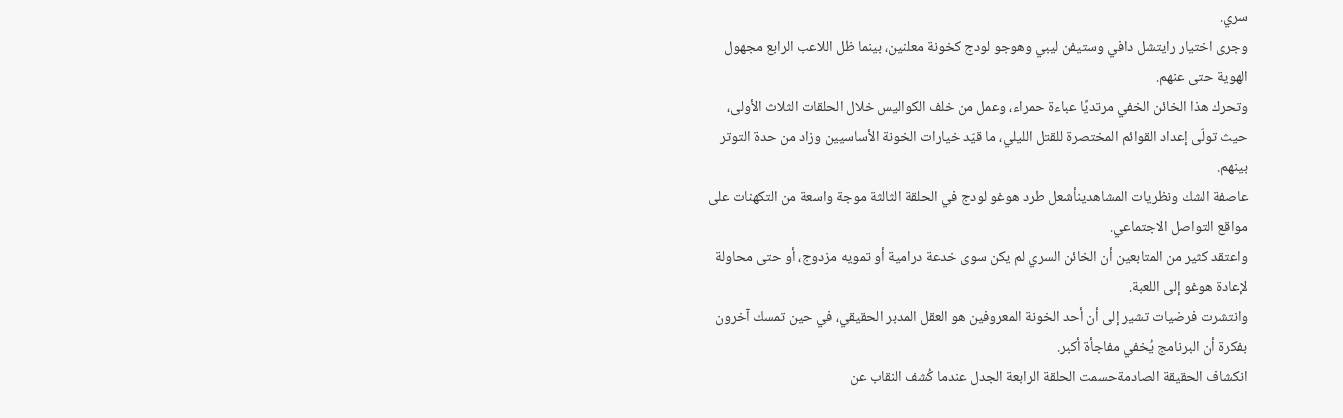سري.
وجرى اختيار رايتشل دافي وستيفن ليبي وهوجو لودج كخونة معلنين، بينما ظل اللاعب الرابع مجهول الهوية حتى عنهم.
وتحرك هذا الخائن الخفي مرتديًا عباءة حمراء، وعمل من خلف الكواليس خلال الحلقات الثلاث الأولى، حيث تولّى إعداد القوائم المختصرة للقتل الليلي، ما قيّد خيارات الخونة الأساسيين وزاد من حدة التوتر بينهم.
عاصفة الشك ونظريات المشاهدينأشعل طرد هوغو لودج في الحلقة الثالثة موجة واسعة من التكهنات على مواقع التواصل الاجتماعي.
واعتقد كثير من المتابعين أن الخائن السري لم يكن سوى خدعة درامية أو تمويه مزدوج، أو حتى محاولة لإعادة هوغو إلى اللعبة.
وانتشرت فرضيات تشير إلى أن أحد الخونة المعروفين هو العقل المدبر الحقيقي، في حين تمسك آخرون بفكرة أن البرنامج يُخفي مفاجأة أكبر.
انكشاف الحقيقة الصادمةحسمت الحلقة الرابعة الجدل عندما كُشف النقاب عن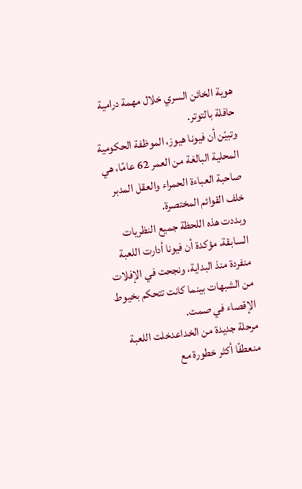هوية الخائن السري خلال مهمة درامية حافلة بالتوتر.
وتبيّن أن فيونا هيوز، الموظفة الحكومية المحلية البالغة من العمر 62 عامًا، هي صاحبة العباءة الحمراء والعقل المدبر خلف القوائم المختصرة.
وبددت هذه اللحظة جميع النظريات السابقة، مؤكدة أن فيونا أدارت اللعبة منفردة منذ البداية، ونجحت في الإفلات من الشبهات بينما كانت تتحكم بخيوط الإقصاء في صمت.
مرحلة جديدة من الخداعدخلت اللعبة منعطفًا أكثر خطورة مع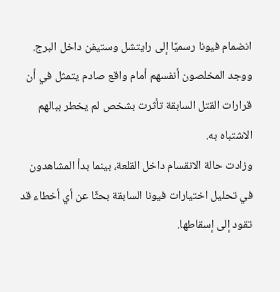انضمام فيونا رسميًا إلى رايتشل وستيفن داخل البرج. ووجد المخلصون أنفسهم أمام واقع صادم يتمثل في أن قرارات القتل السابقة تأثرت بشخص لم يخطر ببالهم الاشتباه به.
وزادت حالة الانقسام داخل القلعة، بينما بدأ المشاهدون في تحليل اختيارات فيونا السابقة بحثًا عن أي أخطاء قد تقود إلى إسقاطها.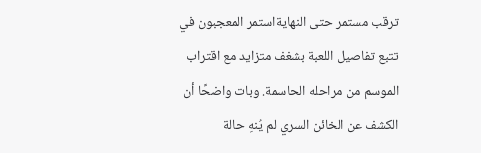ترقب مستمر حتى النهايةاستمر المعجبون في تتبع تفاصيل اللعبة بشغف متزايد مع اقتراب الموسم من مراحله الحاسمة. وبات واضحًا أن الكشف عن الخائن السري لم يُنهِ حالة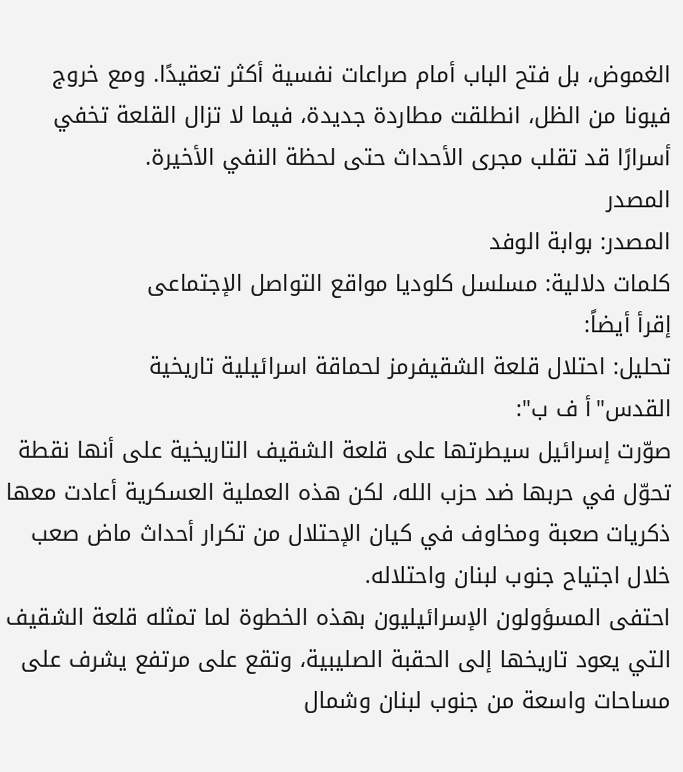الغموض، بل فتح الباب أمام صراعات نفسية أكثر تعقيدًا. ومع خروج فيونا من الظل، انطلقت مطاردة جديدة، فيما لا تزال القلعة تخفي أسرارًا قد تقلب مجرى الأحداث حتى لحظة النفي الأخيرة.
المصدر
المصدر: بوابة الوفد
كلمات دلالية: مسلسل كلوديا مواقع التواصل الإجتماعى
إقرأ أيضاً:
تحليل: احتلال قلعة الشقيفرمز لحماقة اسرائيلية تاريخية
القدس"أ ف ب":
صوّرت إسرائيل سيطرتها على قلعة الشقيف التاريخية على أنها نقطة تحوّل في حربها ضد حزب الله، لكن هذه العملية العسكرية أعادت معها ذكريات صعبة ومخاوف في كيان الإحتلال من تكرار أحداث ماض صعب خلال اجتياح جنوب لبنان واحتلاله.
احتفى المسؤولون الإسرائيليون بهذه الخطوة لما تمثله قلعة الشقيف التي يعود تاريخها إلى الحقبة الصليبية، وتقع على مرتفع يشرف على مساحات واسعة من جنوب لبنان وشمال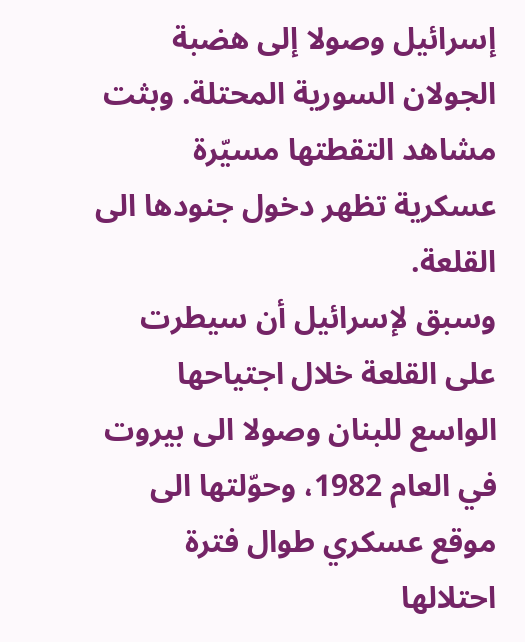إسرائيل وصولا إلى هضبة الجولان السورية المحتلة. وبثت مشاهد التقطتها مسيّرة عسكرية تظهر دخول جنودها الى القلعة.
وسبق لإسرائيل أن سيطرت على القلعة خلال اجتياحها الواسع للبنان وصولا الى بيروت في العام 1982، وحوّلتها الى موقع عسكري طوال فترة احتلالها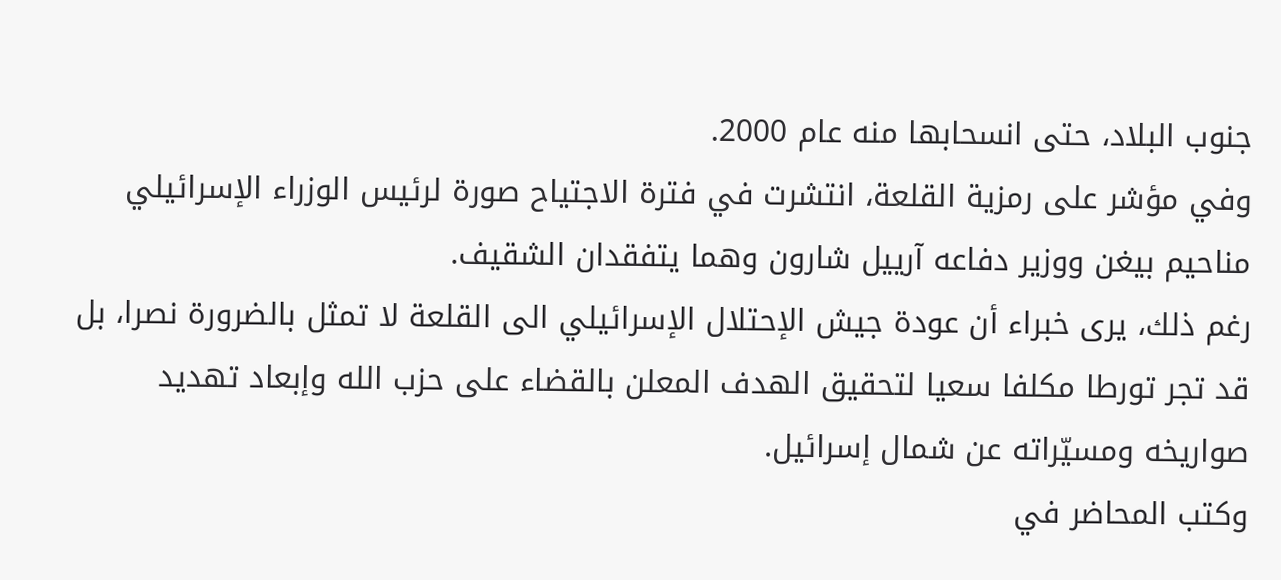جنوب البلاد، حتى انسحابها منه عام 2000.
وفي مؤشر على رمزية القلعة، انتشرت في فترة الاجتياح صورة لرئيس الوزراء الإسرائيلي مناحيم بيغن ووزير دفاعه آرييل شارون وهما يتفقدان الشقيف.
رغم ذلك، يرى خبراء أن عودة جيش الإحتلال الإسرائيلي الى القلعة لا تمثل بالضرورة نصرا، بل قد تجر تورطا مكلفا سعيا لتحقيق الهدف المعلن بالقضاء على حزب الله وإبعاد تهديد صواريخه ومسيّراته عن شمال إسرائيل.
وكتب المحاضر في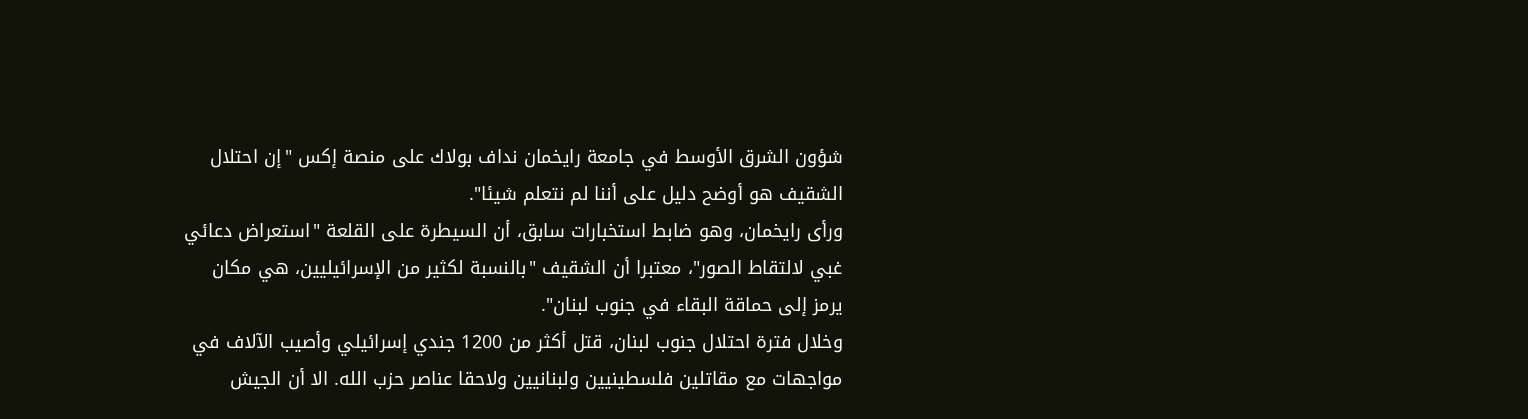شؤون الشرق الأوسط في جامعة رايخمان نداف بولاك على منصة إكس "إن احتلال الشقيف هو أوضح دليل على أننا لم نتعلم شيئا".
ورأى رايخمان، وهو ضابط استخبارات سابق، أن السيطرة على القلعة "استعراض دعائي غبي لالتقاط الصور"، معتبرا أن الشقيف "بالنسبة لكثير من الإسرائيليين، هي مكان يرمز إلى حماقة البقاء في جنوب لبنان".
وخلال فترة احتلال جنوب لبنان، قتل أكثر من 1200 جندي إسرائيلي وأصيب الآلاف في مواجهات مع مقاتلين فلسطينيين ولبنانيين ولاحقا عناصر حزب الله. الا أن الجيش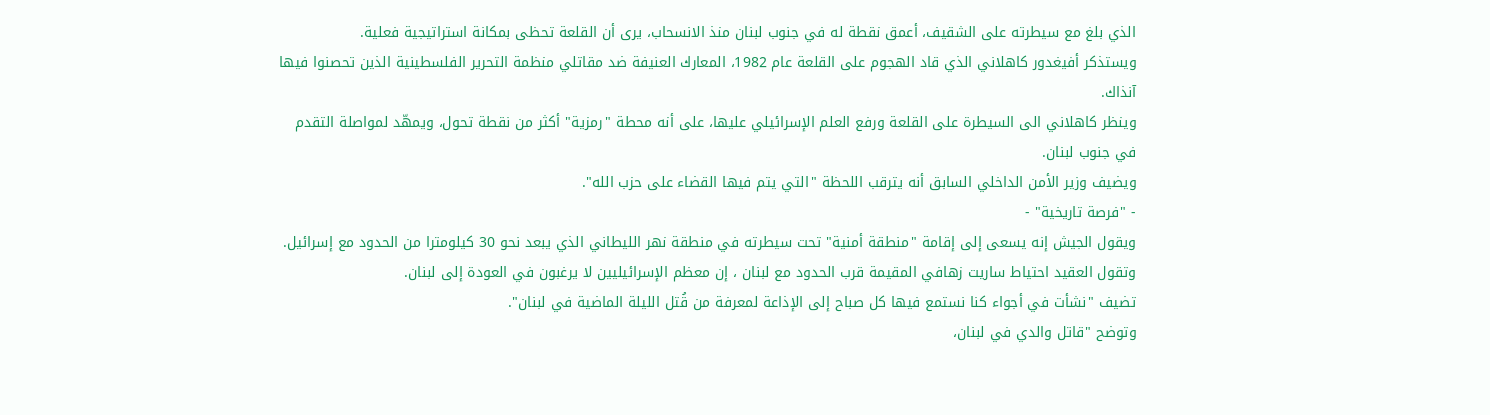الذي بلغ مع سيطرته على الشقيف، أعمق نقطة له في جنوب لبنان منذ الانسحاب، يرى أن القلعة تحظى بمكانة استراتيجية فعلية.
ويستذكر أفيغدور كاهلاني الذي قاد الهجوم على القلعة عام 1982، المعارك العنيفة ضد مقاتلي منظمة التحرير الفلسطينية الذين تحصنوا فيها آنذاك.
وينظر كاهلاني الى السيطرة على القلعة ورفع العلم الإسرائيلي عليها، على أنه محطة "رمزية" أكثر من نقطة تحول، ويمهّد لمواصلة التقدم في جنوب لبنان.
ويضيف وزير الأمن الداخلي السابق أنه يترقب اللحظة "التي يتم فيها القضاء على حزب الله".
- "فرصة تاريخية" -
ويقول الجيش إنه يسعى إلى إقامة "منطقة أمنية" تحت سيطرته في منطقة نهر الليطاني الذي يبعد نحو 30 كيلومترا من الحدود مع إسرائيل.
وتقول العقيد احتياط ساريت زهافي المقيمة قرب الحدود مع لبنان ، إن معظم الإسرائيليين لا يرغبون في العودة إلى لبنان.
تضيف "نشأت في أجواء كنا نستمع فيها كل صباح إلى الإذاعة لمعرفة من قُتل الليلة الماضية في لبنان".
وتوضح "قاتل والدي في لبنان،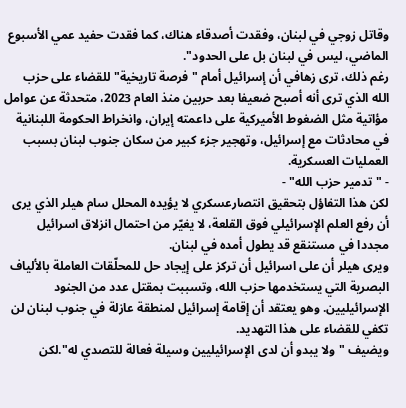وقاتل زوجي في لبنان، وفقدت أصدقاء هناك، كما فقدت حفيد عمي الأسبوع الماضي، ليس في لبنان بل على الحدود".
رغم ذلك، ترى زهافي أن إسرائيل أمام "فرصة تاريخية" للقضاء على حزب الله الذي ترى أنه أصبح ضعيفا بعد حربين منذ العام 2023، متحدثة عن عوامل مؤاتية مثل الضغوط الأميركية على داعمته إيران، وانخراط الحكومة اللبنانية في محادثات مع إسرائيل، وتهجير جزء كبير من سكان جنوب لبنان بسبب العمليات العسكرية.
- "تدمير حزب الله" -
لكن هذا التفاؤل بتحقيق انتصارعسكري لا يؤيده المحلل سام هيلر الذي يرى أن رفع العلم الإسرائيلي فوق القلعة، لا يغيّر من احتمال انزلاق اسرائيل مجددا في مستنقع قد يطول أمده في لبنان.
ويرى هيلر أن على اسرائيل أن تركز على إيجاد حل للمحلّقات العاملة بالألياف البصرية التي يستخدمها حزب الله، وتسببت بمقتل عدد من الجنود الإسرائيليين. وهو يعتقد أن إقامة إسرائيل لمنطقة عازلة في جنوب لبنان لن تكفي للقضاء على هذا التهديد.
ويضيف "ولا يبدو أن لدى الإسرائيليين وسيلة فعالة للتصدي له".لكن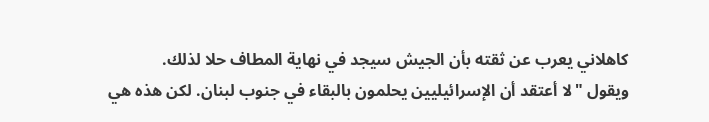كاهلاني يعرب عن ثقته بأن الجيش سيجد في نهاية المطاف حلا لذلك.
ويقول "لا أعتقد أن الإسرائيليين يحلمون بالبقاء في جنوب لبنان. لكن هذه هي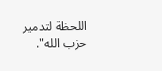اللحظة لتدمير حزب الله".